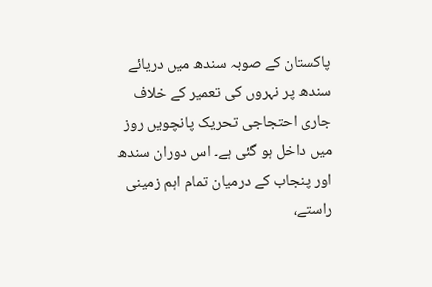پاکستان کے صوبہ سندھ میں دریائے سندھ پر نہروں کی تعمیر کے خلاف جاری احتجاجی تحریک پانچویں روز میں داخل ہو گئی ہے۔ اس دوران سندھ اور پنجاب کے درمیان تمام اہم زمینی راستے،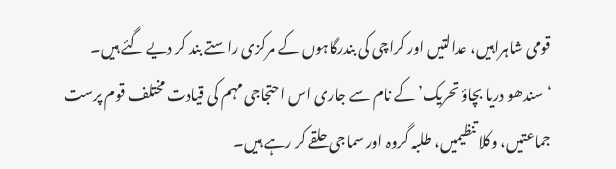قومی شاہراہیں، عدالتیں اور کراچی کی بندرگاہوں کے مرکزی راستے بند کر دیے گئے ہیں۔
‘سندھو دریا بچاؤ تحریک’ کے نام سے جاری اس احتجاجی مہم کی قیادت مختلف قوم پرست جماعتیں، وکلا تنظیمیں، طلبہ گروہ اور سماجی حلقے کر رہے ہیں۔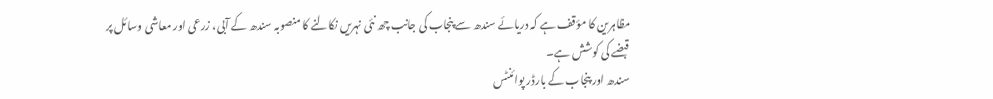مظاہرین کا مؤقف ہے کہ دریائے سندھ سے پنجاب کی جانب چھ نئی نہریں نکالنے کا منصوبہ سندھ کے آبی، زرعی اور معاشی وسائل پر قبضے کی کوشش ہے۔
سندھ اور پنجاب کے بارڈر پوائنٹس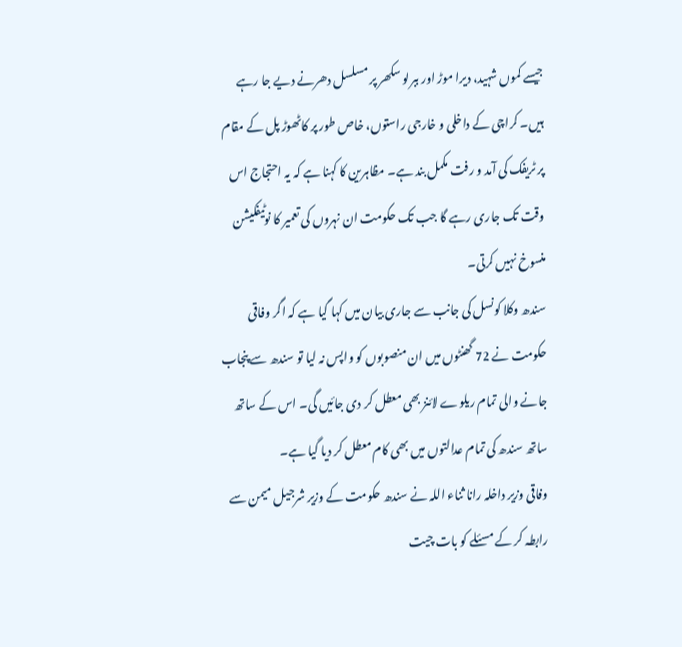جیسے کموں شہید، دیرا موڑ اور ببرلو سکھر پر مسلسل دھرنے دیے جا رہے ہیں۔ کراچی کے داخلی و خارجی راستوں، خاص طور پر کاٹھوڑ پل کے مقام پر ٹریفک کی آمد و رفت مکمل بند ہے۔ مظاہرین کا کہنا ہے کہ یہ احتجاج اس وقت تک جاری رہے گا جب تک حکومت ان نہروں کی تعمیر کا نوٹیفکیشن منسوخ نہیں کرتی۔
سندھ وکلا کونسل کی جانب سے جاری بیان میں کہا گیا ہے کہ اگر وفاقی حکومت نے 72 گھنٹوں میں ان منصوبوں کو واپس نہ لیا تو سندھ سے پنجاب جانے والی تمام ریلوے لائنز بھی معطل کر دی جائیں گی۔ اس کے ساتھ ساتھ سندھ کی تمام عدالتوں میں بھی کام معطل کر دیا گیا ہے۔
وفاقی وزیر داخلہ رانا ثناء اللہ نے سندھ حکومت کے وزیر شرجیل میمن سے رابطہ کر کے مسئلے کو بات چیت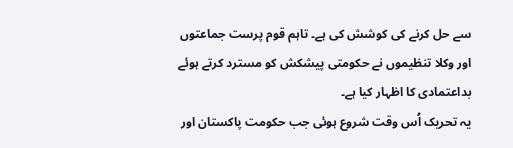سے حل کرنے کی کوشش کی ہے۔ تاہم قوم پرست جماعتوں اور وکلا تنظیموں نے حکومتی پیشکش کو مسترد کرتے ہوئے بداعتمادی کا اظہار کیا ہے۔
یہ تحریک اُس وقت شروع ہوئی جب حکومت پاکستان اور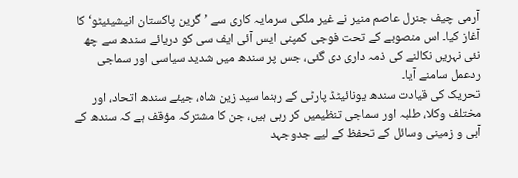آرمی چیف جنرل عاصم منیر نے غیر ملکی سرمایہ کاری سے ’گرین پاکستان انیشیئیٹو‘ کا آغاز کیا۔ اس منصوبے کے تحت فوجی کمپنی ایس آئی ایف سی کو دریائے سندھ سے چھ نئی نہریں نکالنے کی ذمہ داری دی گئی، جس پر سندھ میں شدید سیاسی اور سماجی ردعمل سامنے آیا۔
تحریک کی قیادت سندھ یونائیٹڈ پارٹی کے رہنما سید زین شاہ، جیئے سندھ اتحاد، اور مختلف وکلا، طلبہ اور سماجی تنظیمیں کر رہی ہیں، جن کا مشترکہ مؤقف ہے کہ سندھ کے آبی و زمینی وسائل کے تحفظ کے لیے جدوجہد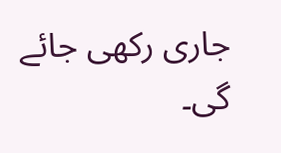جاری رکھی جائے گی۔